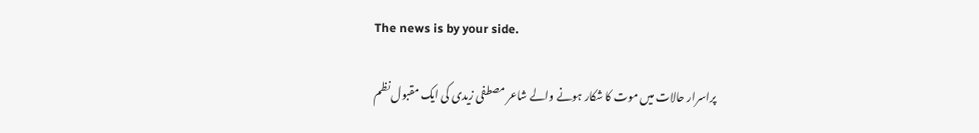The news is by your side.

پراسرار حالات میں موت کا شکار ہونے والے شاعر مصطفی زیدی کی ایک مقبول نظم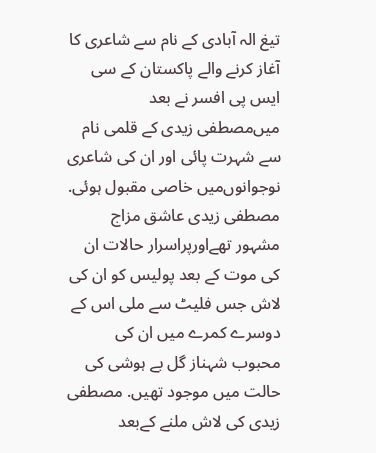تیغ الہ آبادی کے نام سے شاعری کا آغاز کرنے والے پاکستان کے سی ایس پی افسر نے بعد میں‌مصطفی زیدی کے قلمی نام سے شہرت پائی اور ان کی شاعری نوجوانوں‌میں خاصی مقبول ہوئی. مصطفی زیدی عاشق مزاج مشہور تھےاورپراسرار حالات ان کی موت کے بعد پولیس کو ان کی لاش جس فلیٹ سے ملی اس کے دوسرے کمرے میں ان کی محبوب شہناز گل بے ہوشی کی حالت میں موجود تھیں. مصطفی زیدی کی لاش ملنے کےبعد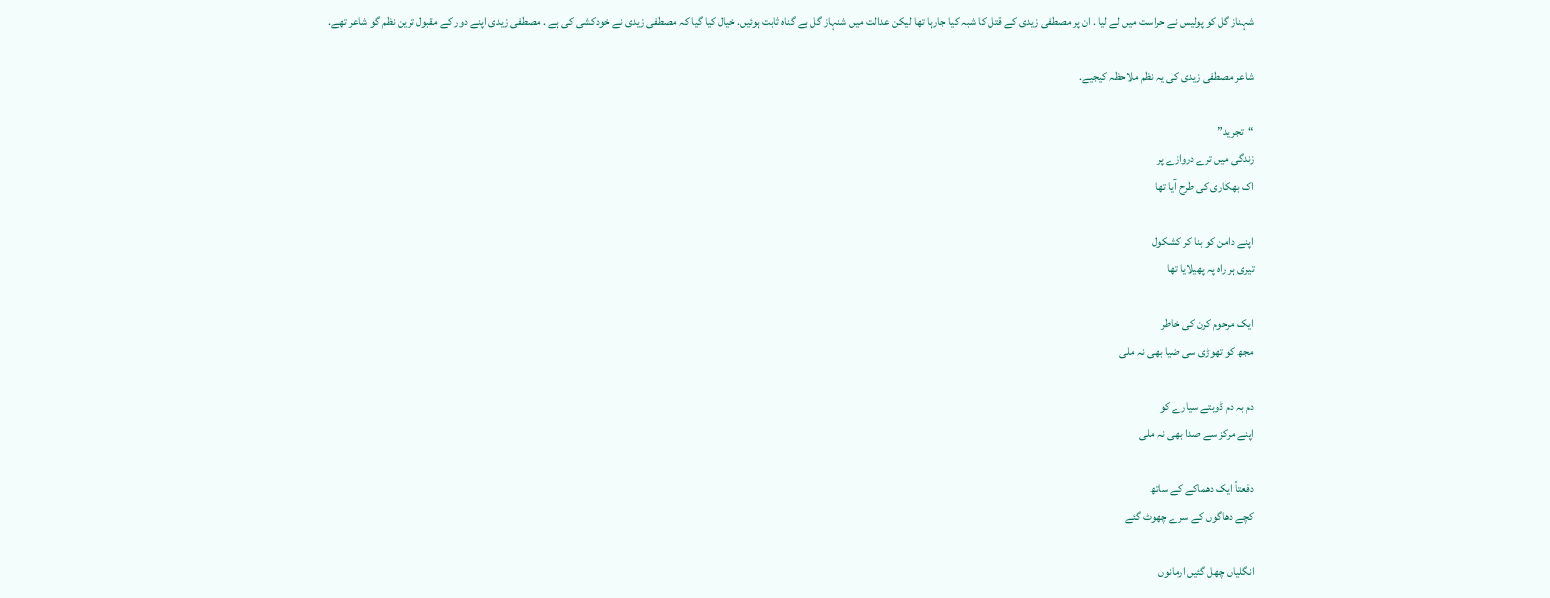شہناز گل کو پولیس نے حراست میں لے لیا . ان پر مصطفی زیدی کے قتل کا شبہ کیا جارہا تھا لیکن عدالت میں شنہاز گل بے گناہ ثابت ہوئیں. خیال کیا گیا کہ مصطفی زیدی نے خودکشی کی ہے . مصطفی زیدی اپنے دور کے مقبول ترین نظم گو شاعر تھے.

شاعر مصطفی زیدی کی یہ نظم ملاحظہ کیجیے.

“تجرید”
زندگی میں ترے دروازے پر
اک بھکاری کی طرح آیا تھا

اپنے دامن کو بنا کر کشکول
تیری ہر راہ پہ پھیلایا تھا

ایک مرحوم کرن کی خاطر
مجھ کو تھوڑی سی ضیا بھی نہ ملی

دم بہ دم ڈوبتے سیارے کو
اپنے مرکز سے صدا بھی نہ ملی

دفعتاً ایک دھماکے کے ساتھ
کچے دھاگوں کے سرے چھوٹ گئے

انگلیاں چھل گئیں ارمانوں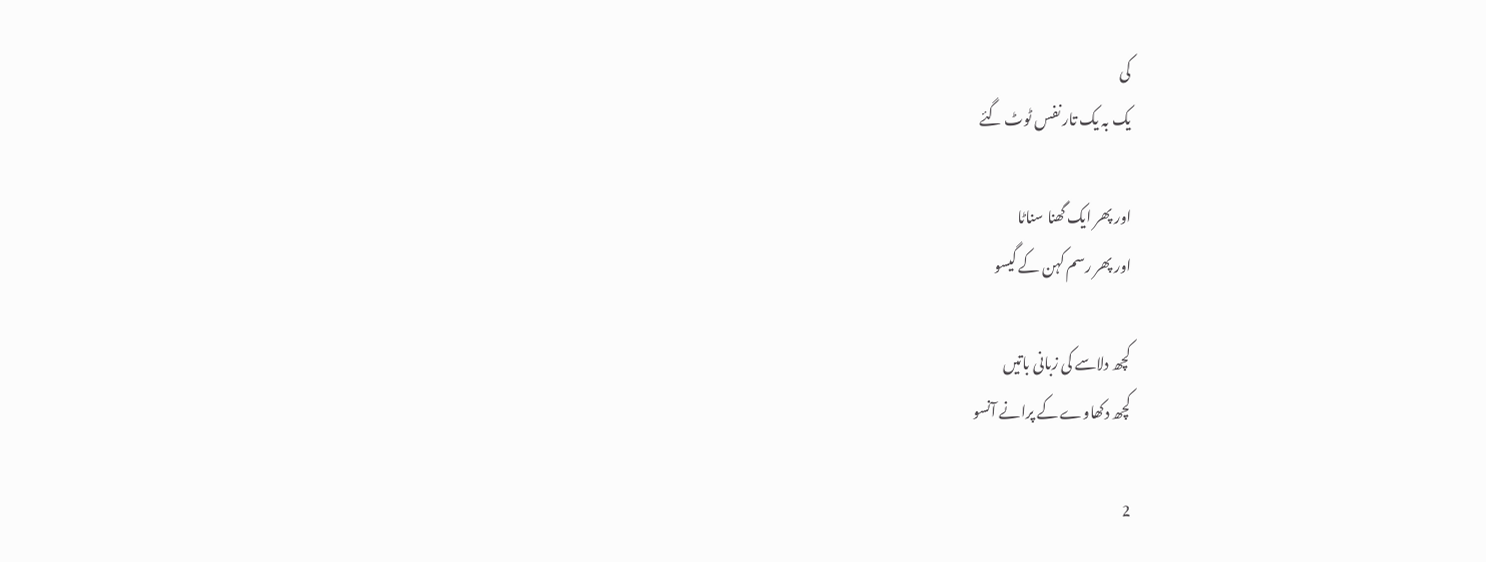کی
یک بہ یک تار نفس ٹوٹ گئے

اور پھر ایک گھنا سناٹا
اور پھر رسم کہن کے گیسو

کچھ دلاسے کی زبانی باتیں
کچھ دکھاوے کے پرانے آنسو

2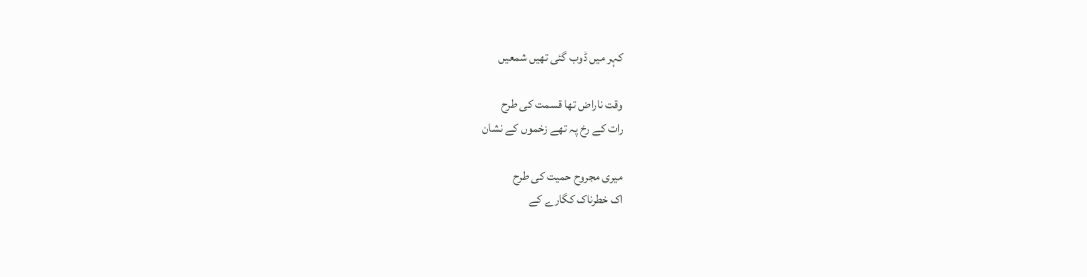کہر میں ڈوب گئی تھیں شمعیں

وقت ناراض تھا قسمت کی طرح
رات کے رخ پہ تھے زخموں کے نشان

میری مجروح حمیت کی طرح
اک خطرناک کگارے کے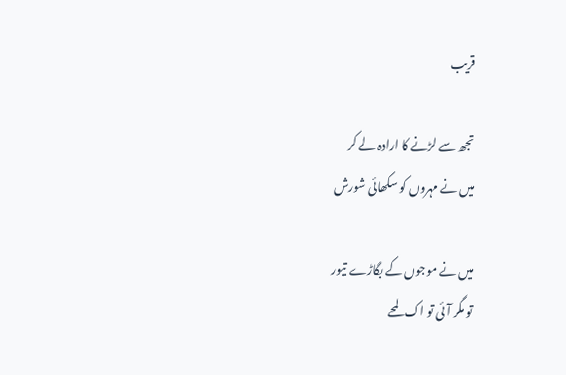قریب

تجھ سے لڑنے کا ارادہ لے کر
میں نے مہروں کو سکھائی شورش

میں نے موجوں کے بگاڑے تیور
تو مگر آئی تو اک لمحے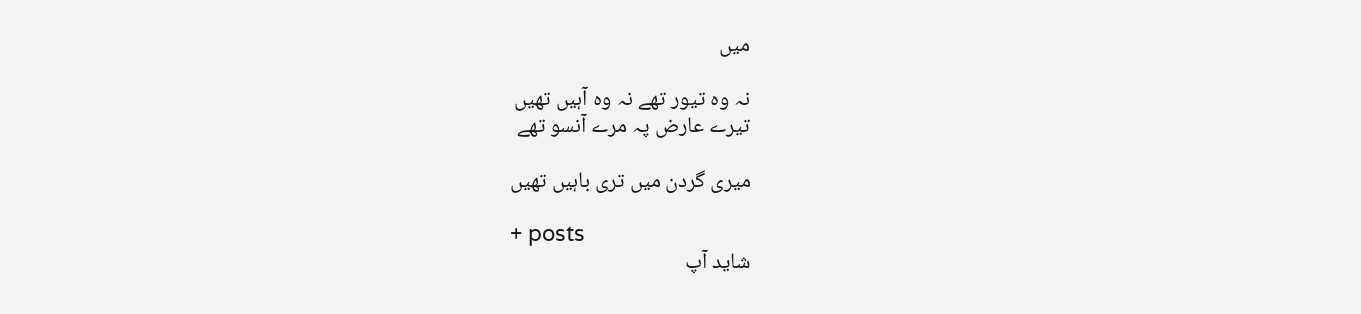میں

نہ وہ تیور تھے نہ وہ آہیں تھیں
تیرے عارض پہ مرے آنسو تھے

میری گردن میں تری باہیں تھیں

+ posts
شاید آپ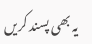یہ بھی پسند کریں